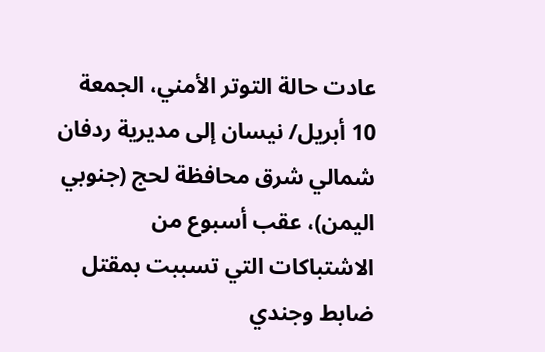عادت حالة التوتر الأمني، الجمعة 10 أبريل/ نيسان إلى مديرية ردفان شمالي شرق محافظة لحج (جنوبي اليمن)، عقب أسبوع من الاشتباكات التي تسببت بمقتل ضابط وجندي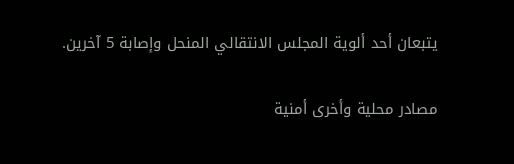يتبعان أحد ألوية المجلس الانتقالي المنحل وإصابة 5 آخرين.

مصادر محلية وأخرى أمنية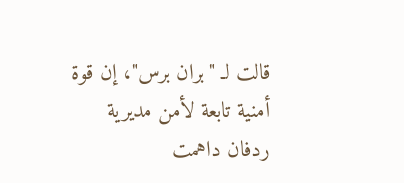قالت لـ "بران برس"، إن قوة أمنية تابعة لأمن مديرية ردفان داهمت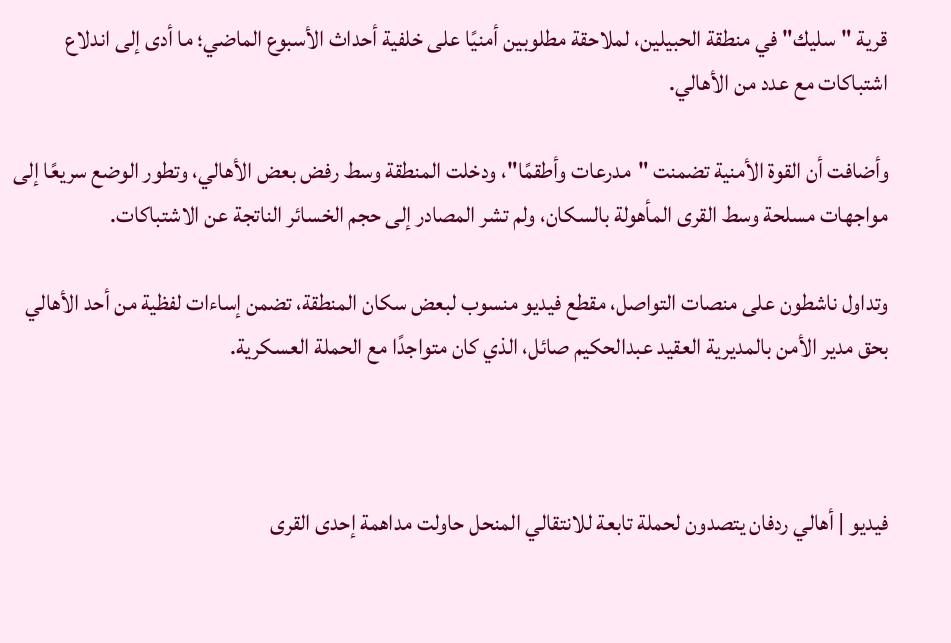قرية "سليك" في منطقة الحبيلين، لملاحقة مطلوبين أمنيًا على خلفية أحداث الأسبوع الماضي؛ ما أدى إلى اندلاع اشتباكات مع عدد من الأهالي.

وأضافت أن القوة الأمنية تضمنت "مدرعات وأطقمًا"، ودخلت المنطقة وسط رفض بعض الأهالي، وتطور الوضع سريعًا إلى مواجهات مسلحة وسط القرى المأهولة بالسكان، ولم تشر المصادر إلى حجم الخسائر الناتجة عن الاشتباكات.

وتداول ناشطون على منصات التواصل، مقطع فيديو منسوب لبعض سكان المنطقة، تضمن إساءات لفظية من أحد الأهالي بحق مدير الأمن بالمديرية العقيد عبدالحكيم صائل، الذي كان متواجدًا مع الحملة العسكرية.



فيديو | أهالي ردفان يتصدون لحملة تابعة للانتقالي المنحل حاولت مداهمة إحدى القرى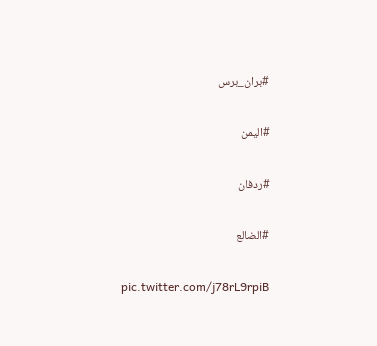#بران_برس

#اليمن

#ردفان

#الضالع

pic.twitter.com/j78rL9rpiB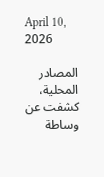April 10, 2026

المصادر المحلية، كشفت عن وساطة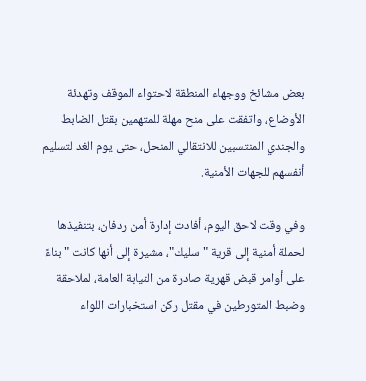بعض مشائخ ووجهاء المنطقة لاحتواء الموقف وتهدئة الأوضاع، واتفقت على منح مهلة للمتهمين بقتل الضابط والجندي المنتسبين للانتقالي المنحل، حتى يوم الغد لتسليم أنفسهم للجهات الأمنية.

وفي وقت لاحق اليوم، أفادت إدارة أمن ردفان، بتنفيذها لحملة أمنية إلى قرية "سليك"، مشيرة إلى أنها كانت "بناءً على أوامر قبض قهرية صادرة من النيابة العامة، لملاحقة وضبط المتورطين في مقتل ركن استخبارات اللواء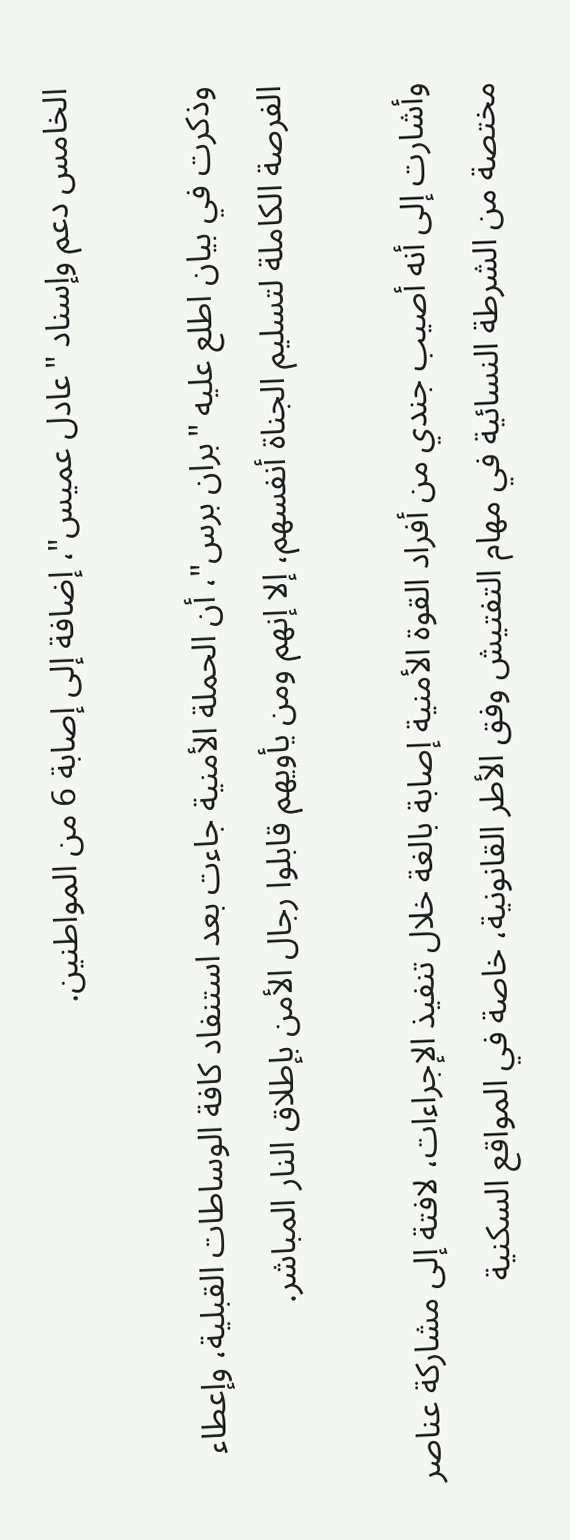الخامس دعم وإسناد "عادل عميس"، إضافة إلى إصابة 6 من المواطنين.

وذكرت في بيان اطلع عليه "بران برس"، أن الحملة الأمنية جاءت بعد استنفاد كافة الوساطات القبلية، وإعطاء الفرصة الكاملة لتسليم الجناة أنفسهم، إلا إنهم ومن يأويهم قابلوا رجال الأمن بإطلاق النار المباشر.

وأشارت إلى أنه أصيب جندي من أفراد القوة الأمنية إصابة بالغة خلال تنفيذ الإجراءات، لافتة إلى مشاركة عناصر مختصة من الشرطة النسائية في مهام التفتيش وفق الأطر القانونية، خاصة في المواقع السكنية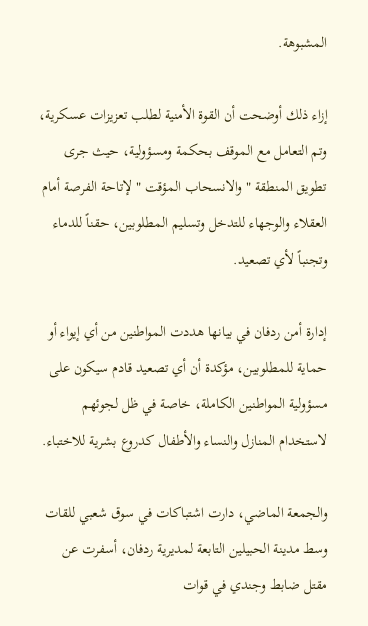المشبوهة.

إزاء ذلك أوضحت أن القوة الأمنية لطلب تعزيزات عسكرية، وتم التعامل مع الموقف بحكمة ومسؤولية، حيث جرى تطويق المنطقة " والانسحاب المؤقت " لإتاحة الفرصة أمام العقلاء والوجهاء للتدخل وتسليم المطلوبين، حقناً للدماء وتجنباً لأي تصعيد.

إدارة أمن ردفان في بيانها هددت المواطنين من أي إيواء أو حماية للمطلوبين، مؤكدة أن أي تصعيد قادم سيكون على مسؤولية المواطنين الكاملة، خاصة في ظل لجوئهم لاستخدام المنازل والنساء والأطفال كدروع بشرية للاختباء.

والجمعة الماضي، دارت اشتباكات في سوق شعبي للقات وسط مدينة الحبيلين التابعة لمديرية ردفان، أسفرت عن مقتل ضابط وجندي في قوات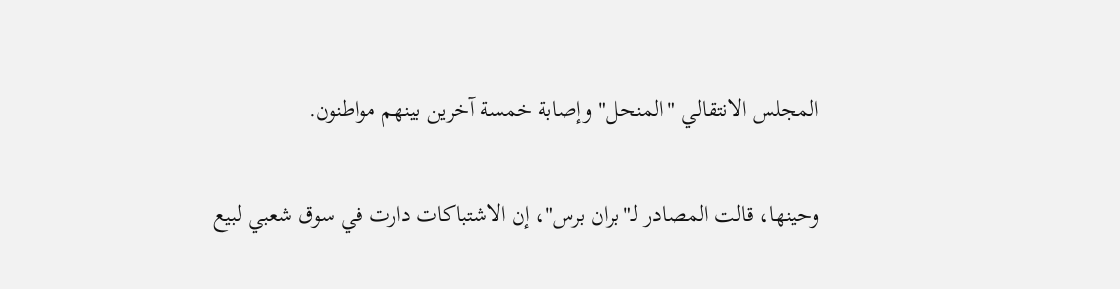المجلس الانتقالي "المنحل" وإصابة خمسة آخرين بينهم مواطنون.

وحينها، قالت المصادر لـ"بران برس"، إن الاشتباكات دارت في سوق شعبي لبيع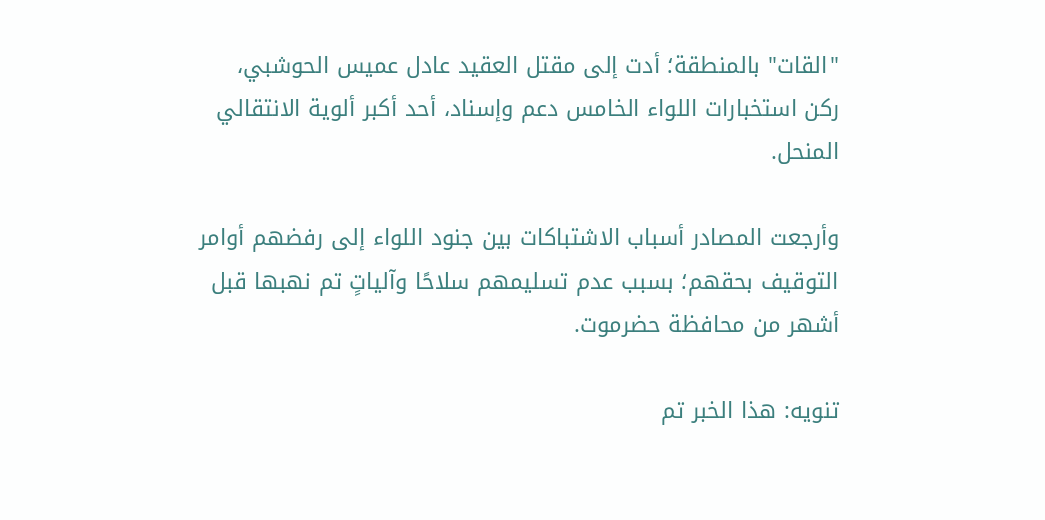"القات" بالمنطقة؛ أدت إلى مقتل العقيد عادل عميس الحوشبي، ركن استخبارات اللواء الخامس دعم وإسناد، أحد أكبر ألوية الانتقالي المنحل.

وأرجعت المصادر أسباب الاشتباكات بين جنود اللواء إلى رفضهم أوامر التوقيف بحقهم؛ بسبب عدم تسليمهم سلاحًا وآلياتٍ تم نهبها قبل أشهر من محافظة حضرموت.

تنويه: هذا الخبر تم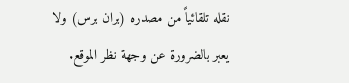نقله تلقائياً من مصدره (بران برس) ولا يعبر بالضرورة عن وجهة نظر الموقع.